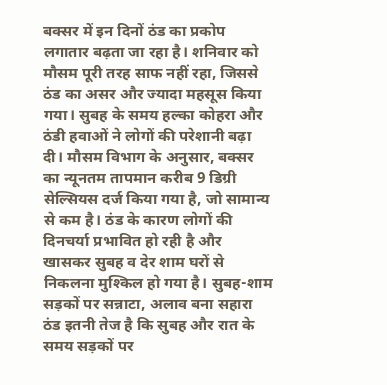बक्सर में इन दिनों ठंड का प्रकोप लगातार बढ़ता जा रहा है। शनिवार को मौसम पूरी तरह साफ नहीं रहा, जिससे ठंड का असर और ज्यादा महसूस किया गया। सुबह के समय हल्का कोहरा और ठंडी हवाओं ने लोगों की परेशानी बढ़ा दी। मौसम विभाग के अनुसार, बक्सर का न्यूनतम तापमान करीब 9 डिग्री सेल्सियस दर्ज किया गया है, जो सामान्य से कम है। ठंड के कारण लोगों की दिनचर्या प्रभावित हो रही है और खासकर सुबह व देर शाम घरों से निकलना मुश्किल हो गया है। सुबह-शाम सड़कों पर सन्नाटा, अलाव बना सहारा ठंड इतनी तेज है कि सुबह और रात के समय सड़कों पर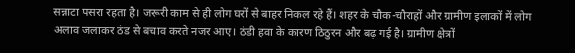सन्नाटा पसरा रहता है। जरूरी काम से ही लोग घरों से बाहर निकल रहे हैं। शहर के चौक-चौराहों और ग्रामीण इलाकों में लोग अलाव जलाकर ठंड से बचाव करते नजर आए। ठंडी हवा के कारण ठिठुरन और बढ़ गई है। ग्रामीण क्षेत्रों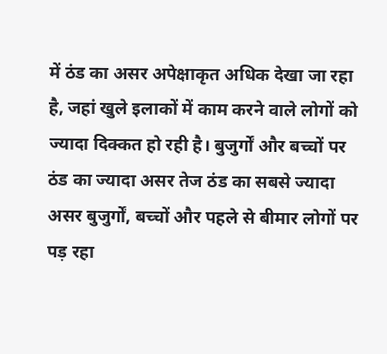में ठंड का असर अपेक्षाकृत अधिक देखा जा रहा है, जहां खुले इलाकों में काम करने वाले लोगों को ज्यादा दिक्कत हो रही है। बुजुर्गों और बच्चों पर ठंड का ज्यादा असर तेज ठंड का सबसे ज्यादा असर बुजुर्गों, बच्चों और पहले से बीमार लोगों पर पड़ रहा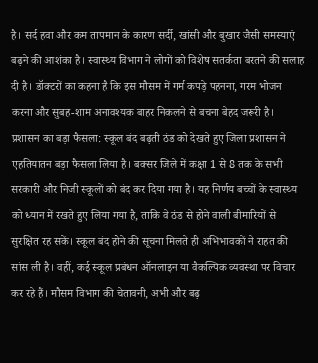है। सर्द हवा और कम तापमान के कारण सर्दी, खांसी और बुखार जैसी समस्याएं बढ़ने की आशंका है। स्वास्थ्य विभाग ने लोगों को विशेष सतर्कता बरतने की सलाह दी है। डॉक्टरों का कहना है कि इस मौसम में गर्म कपड़े पहनना, गरम भोजन करना और सुबह-शाम अनावश्यक बाहर निकलने से बचना बेहद जरूरी है। प्रशासन का बड़ा फैसला: स्कूल बंद बढ़ती ठंड को देखते हुए जिला प्रशासन ने एहतियातन बड़ा फैसला लिया है। बक्सर जिले में कक्षा 1 से 8 तक के सभी सरकारी और निजी स्कूलों को बंद कर दिया गया है। यह निर्णय बच्चों के स्वास्थ्य को ध्यान में रखते हुए लिया गया है, ताकि वे ठंड से होने वाली बीमारियों से सुरक्षित रह सकें। स्कूल बंद होने की सूचना मिलते ही अभिभावकों ने राहत की सांस ली है। वहीं, कई स्कूल प्रबंधन ऑनलाइन या वैकल्पिक व्यवस्था पर विचार कर रहे हैं। मौसम विभाग की चेतावनी, अभी और बढ़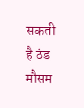सकती है ठंड मौसम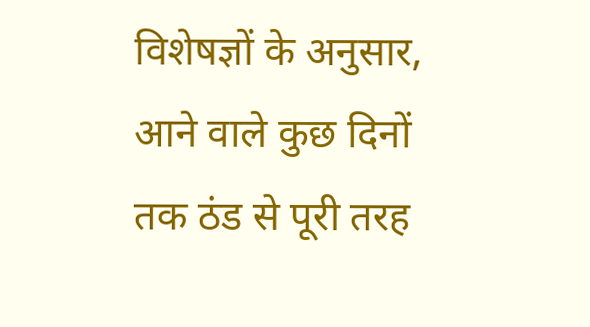विशेषज्ञों के अनुसार, आने वाले कुछ दिनों तक ठंड से पूरी तरह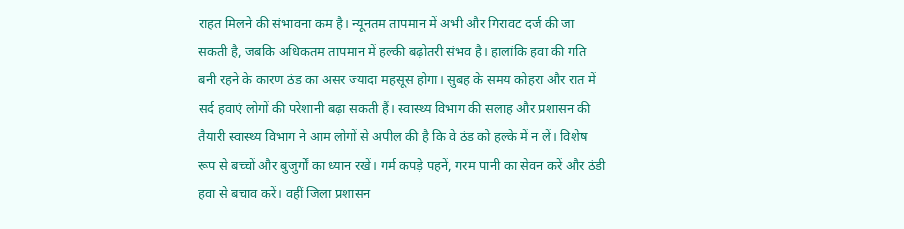राहत मिलने की संभावना कम है। न्यूनतम तापमान में अभी और गिरावट दर्ज की जा सकती है, जबकि अधिकतम तापमान में हल्की बढ़ोतरी संभव है। हालांकि हवा की गति बनी रहने के कारण ठंड का असर ज्यादा महसूस होगा। सुबह के समय कोहरा और रात में सर्द हवाएं लोगों की परेशानी बढ़ा सकती हैं। स्वास्थ्य विभाग की सलाह और प्रशासन की तैयारी स्वास्थ्य विभाग ने आम लोगों से अपील की है कि वे ठंड को हल्के में न लें। विशेष रूप से बच्चों और बुजुर्गों का ध्यान रखें। गर्म कपड़े पहनें, गरम पानी का सेवन करें और ठंडी हवा से बचाव करें। वहीं जिला प्रशासन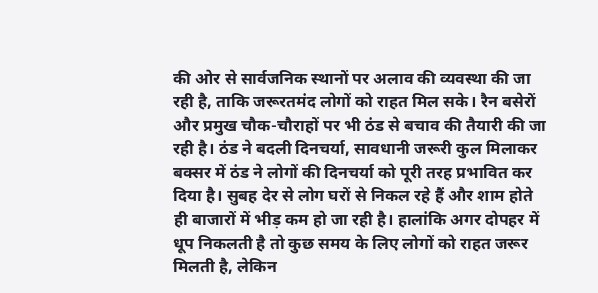की ओर से सार्वजनिक स्थानों पर अलाव की व्यवस्था की जा रही है, ताकि जरूरतमंद लोगों को राहत मिल सके। रैन बसेरों और प्रमुख चौक-चौराहों पर भी ठंड से बचाव की तैयारी की जा रही है। ठंड ने बदली दिनचर्या, सावधानी जरूरी कुल मिलाकर बक्सर में ठंड ने लोगों की दिनचर्या को पूरी तरह प्रभावित कर दिया है। सुबह देर से लोग घरों से निकल रहे हैं और शाम होते ही बाजारों में भीड़ कम हो जा रही है। हालांकि अगर दोपहर में धूप निकलती है तो कुछ समय के लिए लोगों को राहत जरूर मिलती है, लेकिन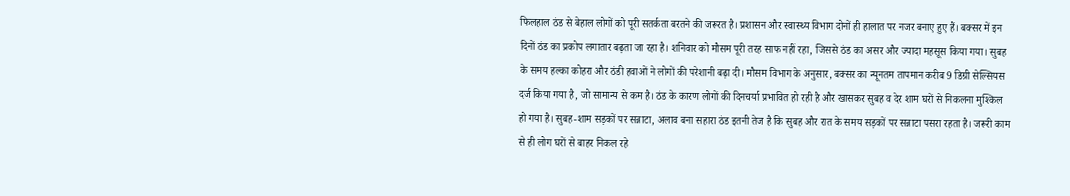फिलहाल ठंड से बेहाल लोगों को पूरी सतर्कता बरतने की जरूरत है। प्रशासन और स्वास्थ्य विभाग दोनों ही हालात पर नजर बनाए हुए हैं। बक्सर में इन दिनों ठंड का प्रकोप लगातार बढ़ता जा रहा है। शनिवार को मौसम पूरी तरह साफ नहीं रहा, जिससे ठंड का असर और ज्यादा महसूस किया गया। सुबह के समय हल्का कोहरा और ठंडी हवाओं ने लोगों की परेशानी बढ़ा दी। मौसम विभाग के अनुसार, बक्सर का न्यूनतम तापमान करीब 9 डिग्री सेल्सियस दर्ज किया गया है, जो सामान्य से कम है। ठंड के कारण लोगों की दिनचर्या प्रभावित हो रही है और खासकर सुबह व देर शाम घरों से निकलना मुश्किल हो गया है। सुबह-शाम सड़कों पर सन्नाटा, अलाव बना सहारा ठंड इतनी तेज है कि सुबह और रात के समय सड़कों पर सन्नाटा पसरा रहता है। जरूरी काम से ही लोग घरों से बाहर निकल रहे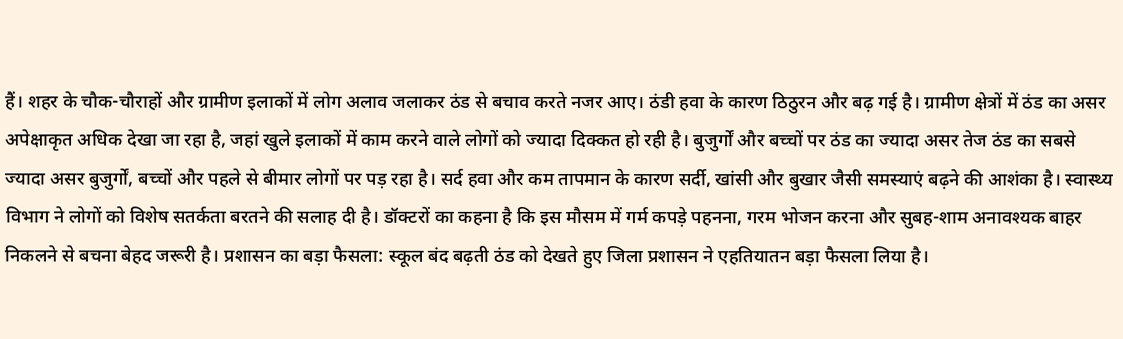हैं। शहर के चौक-चौराहों और ग्रामीण इलाकों में लोग अलाव जलाकर ठंड से बचाव करते नजर आए। ठंडी हवा के कारण ठिठुरन और बढ़ गई है। ग्रामीण क्षेत्रों में ठंड का असर अपेक्षाकृत अधिक देखा जा रहा है, जहां खुले इलाकों में काम करने वाले लोगों को ज्यादा दिक्कत हो रही है। बुजुर्गों और बच्चों पर ठंड का ज्यादा असर तेज ठंड का सबसे ज्यादा असर बुजुर्गों, बच्चों और पहले से बीमार लोगों पर पड़ रहा है। सर्द हवा और कम तापमान के कारण सर्दी, खांसी और बुखार जैसी समस्याएं बढ़ने की आशंका है। स्वास्थ्य विभाग ने लोगों को विशेष सतर्कता बरतने की सलाह दी है। डॉक्टरों का कहना है कि इस मौसम में गर्म कपड़े पहनना, गरम भोजन करना और सुबह-शाम अनावश्यक बाहर निकलने से बचना बेहद जरूरी है। प्रशासन का बड़ा फैसला: स्कूल बंद बढ़ती ठंड को देखते हुए जिला प्रशासन ने एहतियातन बड़ा फैसला लिया है।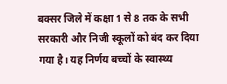बक्सर जिले में कक्षा 1 से 8 तक के सभी सरकारी और निजी स्कूलों को बंद कर दिया गया है। यह निर्णय बच्चों के स्वास्थ्य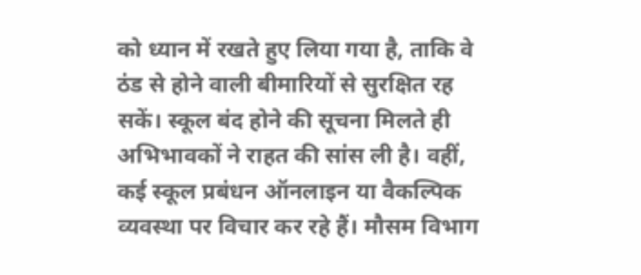को ध्यान में रखते हुए लिया गया है, ताकि वे ठंड से होने वाली बीमारियों से सुरक्षित रह सकें। स्कूल बंद होने की सूचना मिलते ही अभिभावकों ने राहत की सांस ली है। वहीं, कई स्कूल प्रबंधन ऑनलाइन या वैकल्पिक व्यवस्था पर विचार कर रहे हैं। मौसम विभाग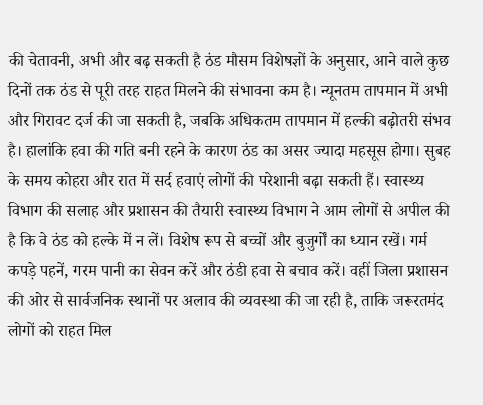की चेतावनी, अभी और बढ़ सकती है ठंड मौसम विशेषज्ञों के अनुसार, आने वाले कुछ दिनों तक ठंड से पूरी तरह राहत मिलने की संभावना कम है। न्यूनतम तापमान में अभी और गिरावट दर्ज की जा सकती है, जबकि अधिकतम तापमान में हल्की बढ़ोतरी संभव है। हालांकि हवा की गति बनी रहने के कारण ठंड का असर ज्यादा महसूस होगा। सुबह के समय कोहरा और रात में सर्द हवाएं लोगों की परेशानी बढ़ा सकती हैं। स्वास्थ्य विभाग की सलाह और प्रशासन की तैयारी स्वास्थ्य विभाग ने आम लोगों से अपील की है कि वे ठंड को हल्के में न लें। विशेष रूप से बच्चों और बुजुर्गों का ध्यान रखें। गर्म कपड़े पहनें, गरम पानी का सेवन करें और ठंडी हवा से बचाव करें। वहीं जिला प्रशासन की ओर से सार्वजनिक स्थानों पर अलाव की व्यवस्था की जा रही है, ताकि जरूरतमंद लोगों को राहत मिल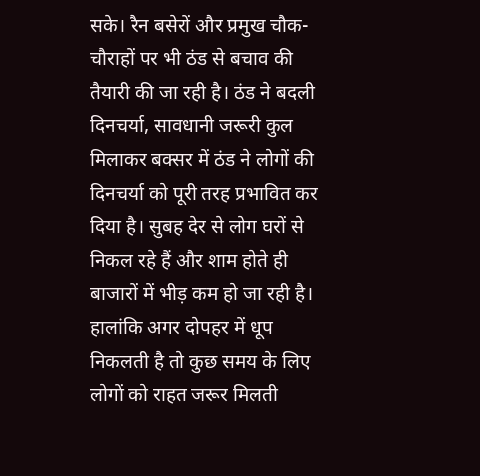सके। रैन बसेरों और प्रमुख चौक-चौराहों पर भी ठंड से बचाव की तैयारी की जा रही है। ठंड ने बदली दिनचर्या, सावधानी जरूरी कुल मिलाकर बक्सर में ठंड ने लोगों की दिनचर्या को पूरी तरह प्रभावित कर दिया है। सुबह देर से लोग घरों से निकल रहे हैं और शाम होते ही बाजारों में भीड़ कम हो जा रही है। हालांकि अगर दोपहर में धूप निकलती है तो कुछ समय के लिए लोगों को राहत जरूर मिलती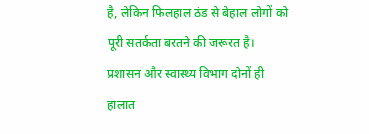है, लेकिन फिलहाल ठंड से बेहाल लोगों को पूरी सतर्कता बरतने की जरूरत है। प्रशासन और स्वास्थ्य विभाग दोनों ही हालात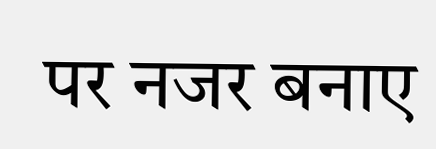पर नजर बनाए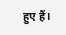हुए हैं।